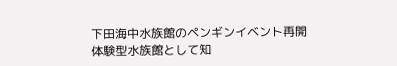下田海中水族館のペンギンイベント再開
体験型水族館として知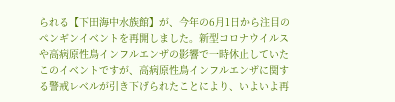られる【下田海中水族館】が、今年の6月1日から注目のペンギンイベントを再開しました。新型コロナウイルスや高病原性鳥インフルエンザの影響で一時休止していたこのイベントですが、高病原性鳥インフルエンザに関する警戒レベルが引き下げられたことにより、いよいよ再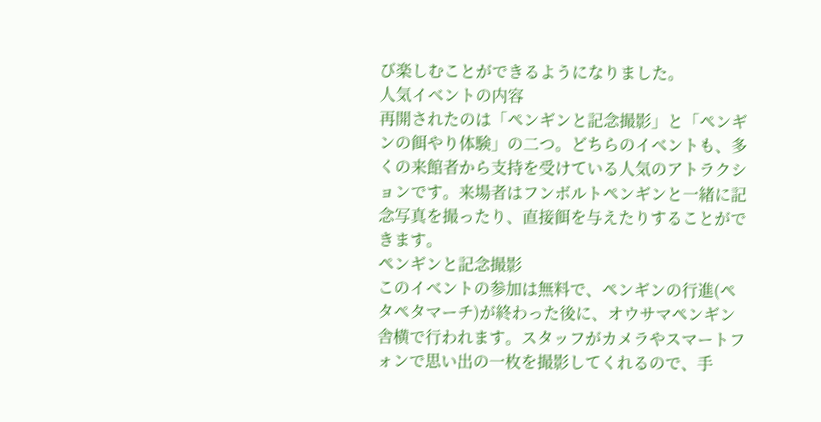び楽しむことができるようになりました。
人気イベントの内容
再開されたのは「ペンギンと記念撮影」と「ペンギンの餌やり体験」の二つ。どちらのイベントも、多くの来館者から支持を受けている人気のアトラクションです。来場者はフンボルトペンギンと一緒に記念写真を撮ったり、直接餌を与えたりすることができます。
ペンギンと記念撮影
このイベントの参加は無料で、ペンギンの行進(ペタペタマーチ)が終わった後に、オウサマペンギン舎横で行われます。スタッフがカメラやスマートフォンで思い出の一枚を撮影してくれるので、手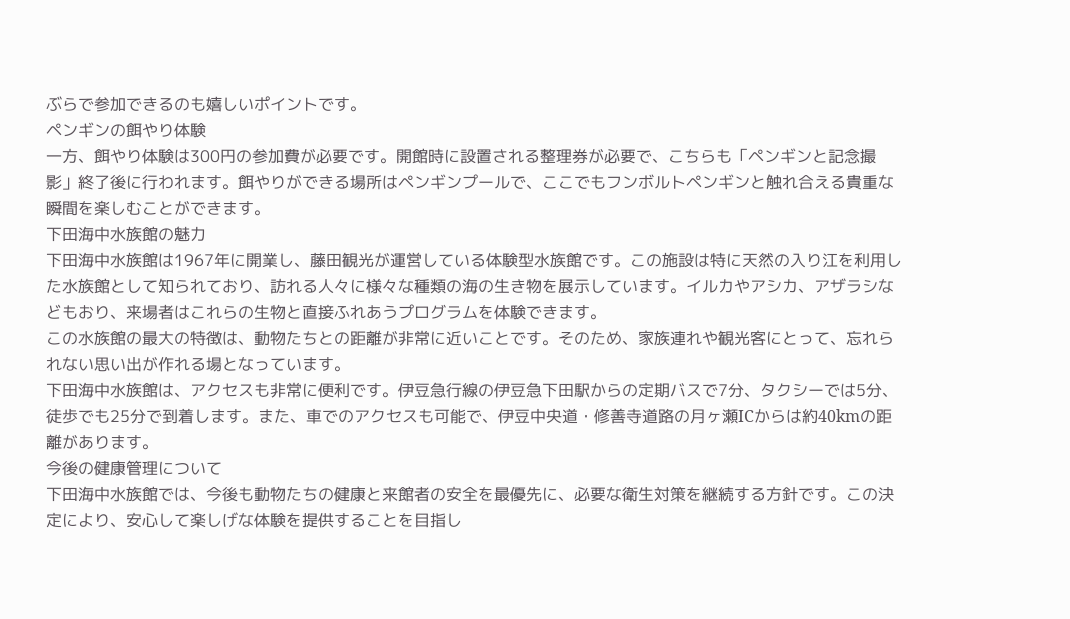ぶらで参加できるのも嬉しいポイントです。
ペンギンの餌やり体験
一方、餌やり体験は300円の参加費が必要です。開館時に設置される整理券が必要で、こちらも「ペンギンと記念撮影」終了後に行われます。餌やりができる場所はペンギンプールで、ここでもフンボルトペンギンと触れ合える貴重な瞬間を楽しむことができます。
下田海中水族館の魅力
下田海中水族館は1967年に開業し、藤田観光が運営している体験型水族館です。この施設は特に天然の入り江を利用した水族館として知られており、訪れる人々に様々な種類の海の生き物を展示しています。イルカやアシカ、アザラシなどもおり、来場者はこれらの生物と直接ふれあうプログラムを体験できます。
この水族館の最大の特徴は、動物たちとの距離が非常に近いことです。そのため、家族連れや観光客にとって、忘れられない思い出が作れる場となっています。
下田海中水族館は、アクセスも非常に便利です。伊豆急行線の伊豆急下田駅からの定期バスで7分、タクシーでは5分、徒歩でも25分で到着します。また、車でのアクセスも可能で、伊豆中央道・修善寺道路の月ヶ瀬ICからは約40kmの距離があります。
今後の健康管理について
下田海中水族館では、今後も動物たちの健康と来館者の安全を最優先に、必要な衛生対策を継続する方針です。この決定により、安心して楽しげな体験を提供することを目指し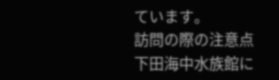ています。
訪問の際の注意点
下田海中水族館に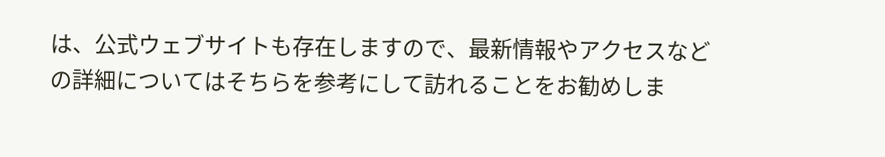は、公式ウェブサイトも存在しますので、最新情報やアクセスなどの詳細についてはそちらを参考にして訪れることをお勧めしま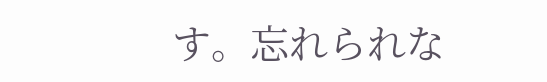す。忘れられな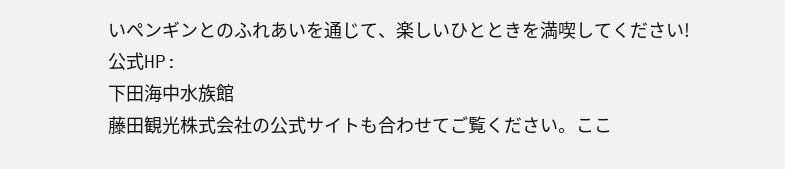いペンギンとのふれあいを通じて、楽しいひとときを満喫してください!
公式HP:
下田海中水族館
藤田観光株式会社の公式サイトも合わせてご覧ください。ここ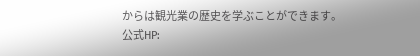からは観光業の歴史を学ぶことができます。
公式HP: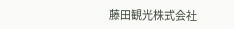藤田観光株式会社